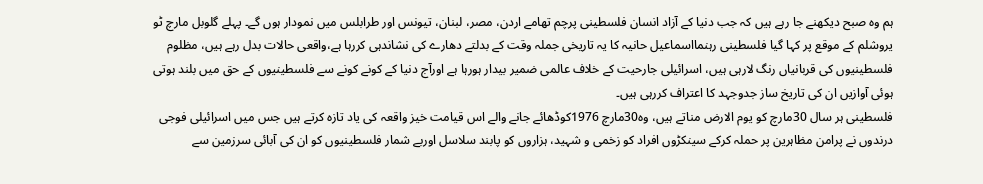ہم وہ صبح دیکھنے جا رہے ہیں کہ جب دنیا کے آزاد انسان فلسطینی پرچم تھامے اردن، مصر، لبنان، تیونس اور طرابلس میں نمودار ہوں گے۔ پہلے گلوبل مارچ ٹو یروشلم کے موقع پر کہا گیا فلسطینی رہنمااسماعیل حانیہ کا یہ تاریخی جملہ وقت کے بدلتے دھارے کی نشاندہی کررہا ہے،واقعی حالات بدل رہے ہیں، مظلوم فلسطینیوں کی قربانیاں رنگ لارہی ہیں، اسرائیلی جارحیت کے خلاف عالمی ضمیر بیدار ہورہا ہے اورآج دنیا کے کونے کونے سے فلسطینیوں کے حق میں بلند ہوتی ہوئی آوازیں ان کی تاریخ ساز جدوجہد کا اعتراف کررہی ہیں۔
فلسطینی ہر سال 30مارچ کو یوم الارض مناتے ہیں، وہ30مارچ 1976کوڈھائے جانے والے اس قیامت خیز واقعہ کی یاد تازہ کرتے ہیں جس میں اسرائیلی فوجی درندوں نے پرامن مظاہرین پر حملہ کرکے سینکڑوں افراد کو زخمی و شہید، ہزاروں کو پابند سلاسل اوربے شمار فلسطینیوں کو ان کی آبائی سرزمین سے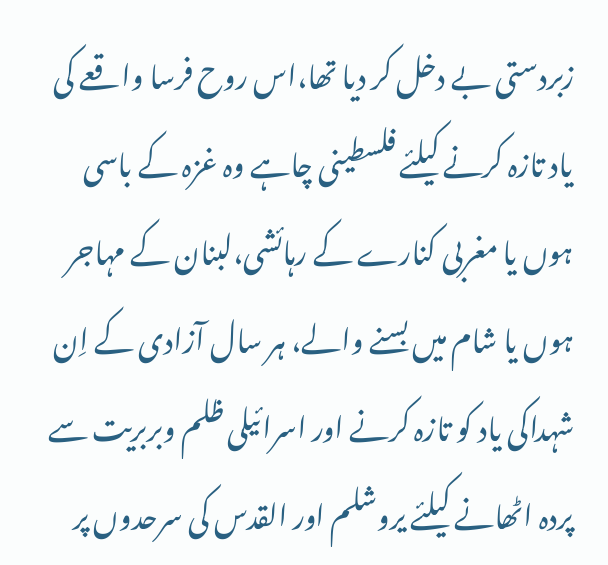زبردستی بے دخل کر دیا تھا،اس روح فرسا واقعے کی یاد تازہ کرنے کیلئے فلسطینی چاہے وہ غزہ کے باسی ہوں یا مغربی کنارے کے رہائشی،لبنان کے مہاجر ہوں یا شام میں بسنے والے، ہر سال آزادی کے اِن شہداکی یاد کو تازہ کرنے اور اسرائیلی ظلم وبربریت سے پردہ اٹھانے کیلئے یروشلم اور القدس کی سرحدوں پر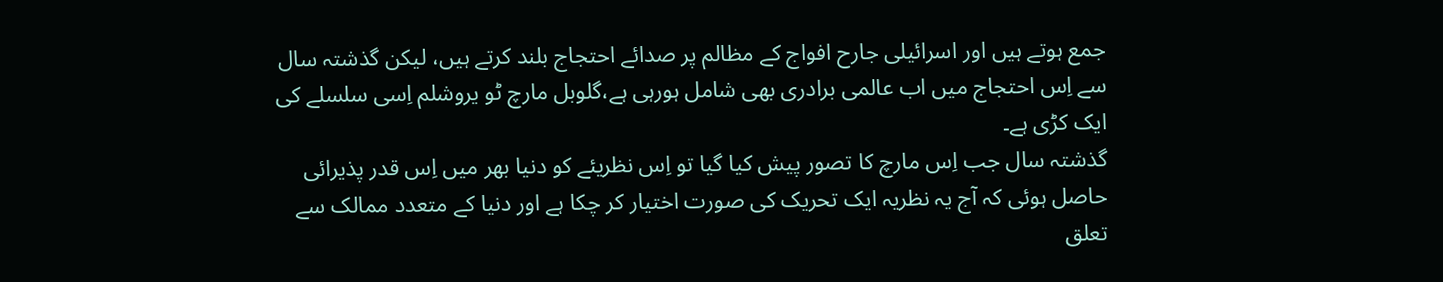جمع ہوتے ہیں اور اسرائیلی جارح افواج کے مظالم پر صدائے احتجاج بلند کرتے ہیں، لیکن گذشتہ سال سے اِس احتجاج میں اب عالمی برادری بھی شامل ہورہی ہے،گلوبل مارچ ٹو یروشلم اِسی سلسلے کی ایک کڑی ہے۔
گذشتہ سال جب اِس مارچ کا تصور پیش کیا گیا تو اِس نظریئے کو دنیا بھر میں اِس قدر پذیرائی حاصل ہوئی کہ آج یہ نظریہ ایک تحریک کی صورت اختیار کر چکا ہے اور دنیا کے متعدد ممالک سے تعلق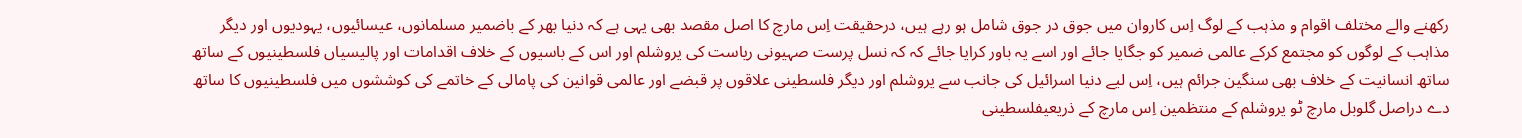رکھنے والے مختلف اقوام و مذہب کے لوگ اِس کاروان میں جوق در جوق شامل ہو رہے ہیں، درحقیقت اِس مارچ کا اصل مقصد بھی یہی ہے کہ دنیا بھر کے باضمیر مسلمانوں، عیسائیوں، یہودیوں اور دیگر مذاہب کے لوگوں کو مجتمع کرکے عالمی ضمیر کو جگایا جائے اور اسے یہ باور کرایا جائے کہ کہ نسل پرست صہیونی ریاست کی یروشلم اور اس کے باسیوں کے خلاف اقدامات اور پالیسیاں فلسطینیوں کے ساتھ ساتھ انسانیت کے خلاف بھی سنگین جرائم ہیں، اِس لیے دنیا اسرائیل کی جانب سے یروشلم اور دیگر فلسطینی علاقوں پر قبضے اور عالمی قوانین کی پامالی کے خاتمے کی کوششوں میں فلسطینیوں کا ساتھ دے دراصل گلوبل مارچ ٹو یروشلم کے منتظمین اِس مارچ کے ذریعیفلسطینی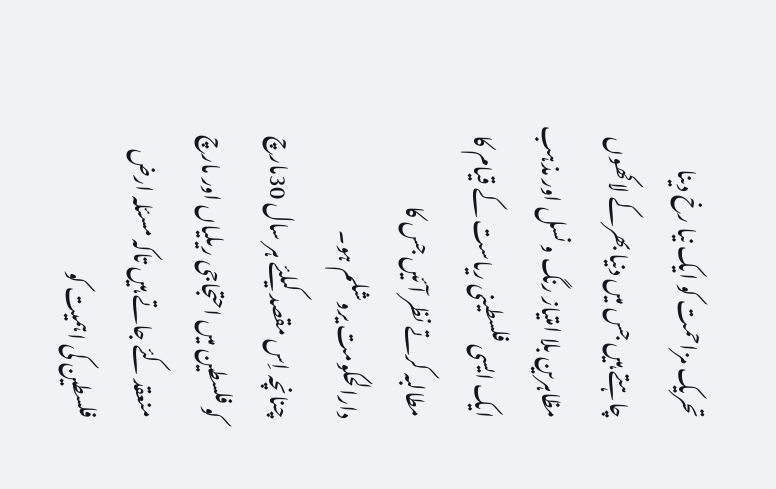تحریک مزاحمت کو ایک نیا رخ دینا چاہتے ہیں جس میں دنیا بھرکے لاکھوں مظاہرین بلا امتیاز رنگ و نسل اور مذہب ایک ایسی فلسطینی ریاست کے قیام کا مطالبہ کرتے نظر آئیں جس کا دارالحکومت یروشلم ہو۔
چنانچہ اِس مقصد کیلئے ہر سال 30مارچ کو فلسطین میں احتجاجی ریلیاں اور مارچ منعقد کئے جاتے ہیں تاکہ مسئلہ ارض فلسطین کی اہمیت کو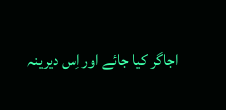اجاگر کیا جائے اور اِس دیرینہ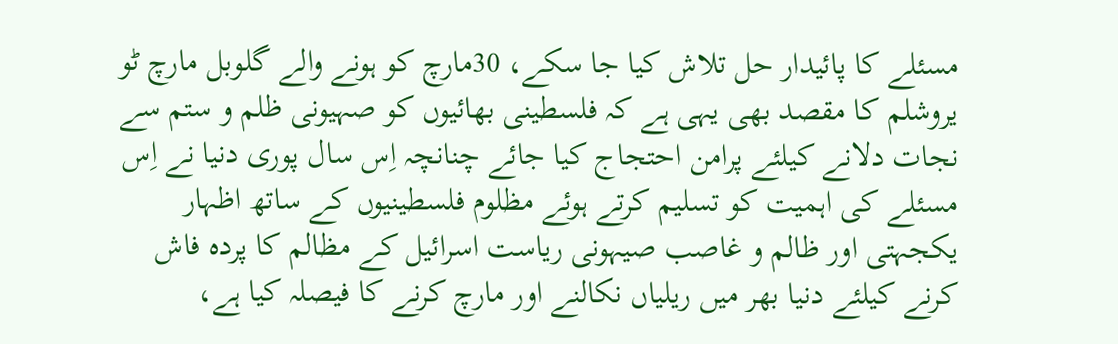مسئلے کا پائیدار حل تلاش کیا جا سکے، 30مارچ کو ہونے والے گلوبل مارچ ٹو یروشلم کا مقصد بھی یہی ہے کہ فلسطینی بھائیوں کو صہیونی ظلم و ستم سے نجات دلانے کیلئے پرامن احتجاج کیا جائے چنانچہ اِس سال پوری دنیا نے اِس مسئلے کی اہمیت کو تسلیم کرتے ہوئے مظلوم فلسطینیوں کے ساتھ اظہار یکجہتی اور ظالم و غاصب صیہونی ریاست اسرائیل کے مظالم کا پردہ فاش کرنے کیلئے دنیا بھر میں ریلیاں نکالنے اور مارچ کرنے کا فیصلہ کیا ہے،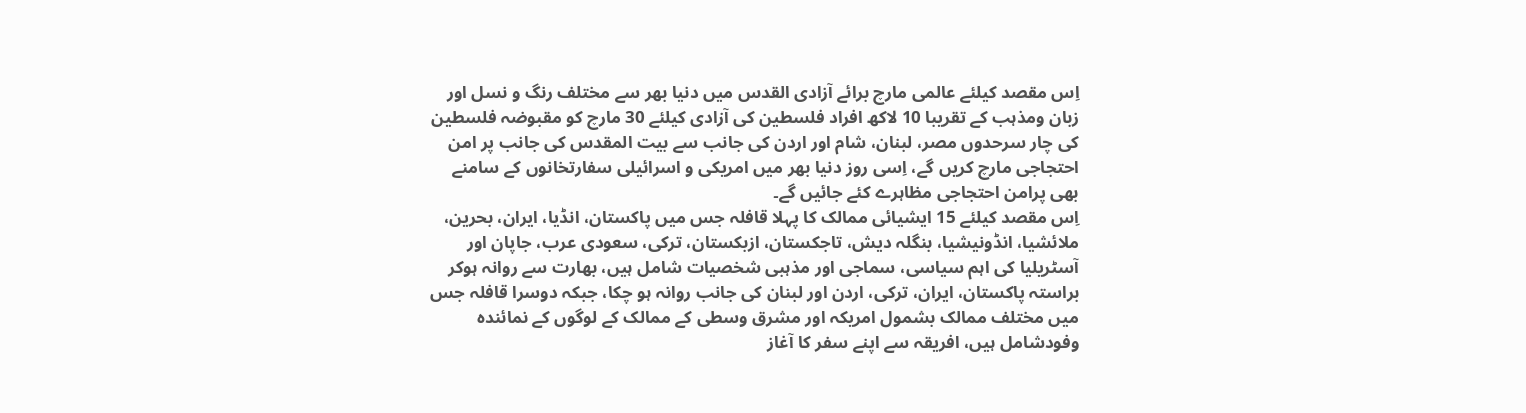اِس مقصد کیلئے عالمی مارچ برائے آزادی القدس میں دنیا بھر سے مختلف رنگ و نسل اور زبان ومذہب کے تقریبا 10 لاکھ افراد فلسطین کی آزادی کیلئے 30 مارچ کو مقبوضہ فلسطین کی چار سرحدوں مصر، لبنان، شام اور اردن کی جانب سے بیت المقدس کی جانب پر امن احتجاجی مارچ کریں گے، اِسی روز دنیا بھر میں امریکی و اسرائیلی سفارتخانوں کے سامنے بھی پرامن احتجاجی مظاہرے کئے جائیں گے۔
اِس مقصد کیلئے 15 ایشیائی ممالک کا پہلا قافلہ جس میں پاکستان، انڈیا، ایران، بحرین، ملائشیا، انڈونیشیا، بنگلہ دیش، تاجکستان، ازبکستان، ترکی، سعودی عرب، جاپان اور آسٹریلیا کی اہم سیاسی، سماجی اور مذہبی شخصیات شامل ہیں، بھارت سے روانہ ہوکر براستہ پاکستان، ایران، ترکی، اردن اور لبنان کی جانب روانہ ہو چکا، جبکہ دوسرا قافلہ جس میں مختلف ممالک بشمول امریکہ اور مشرق وسطی کے ممالک کے لوگوں کے نمائندہ وفودشامل ہیں، افریقہ سے اپنے سفر کا آغاز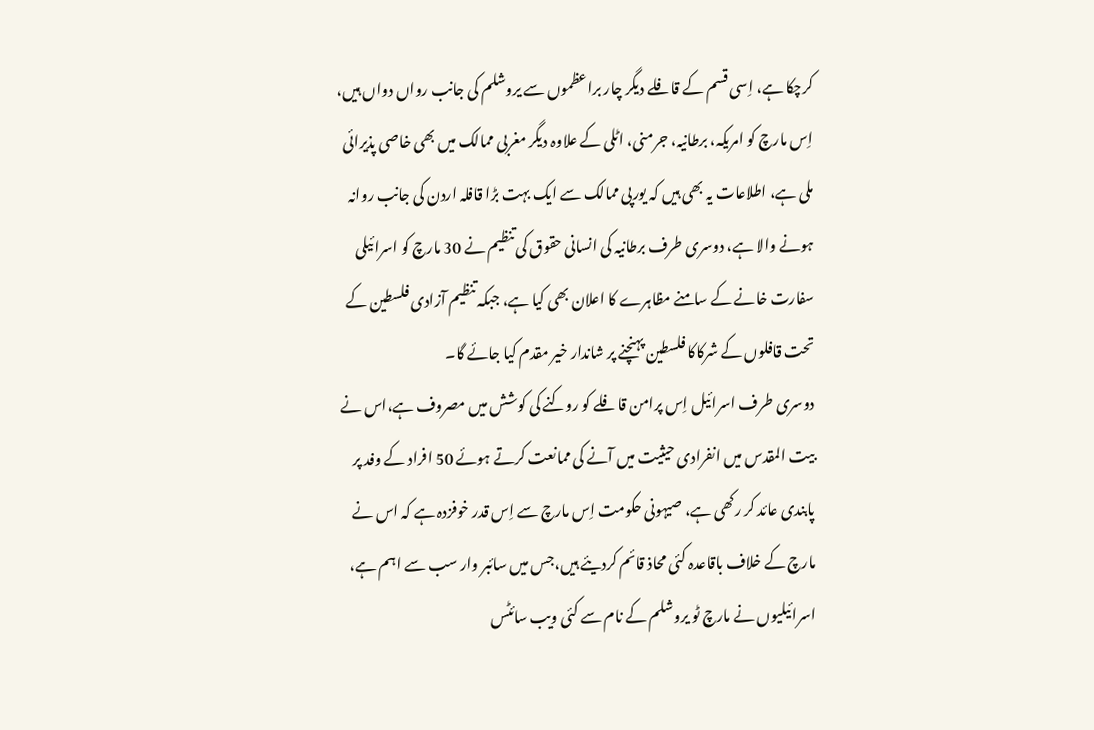کرچکا ہے، اِسی قسم کے قافلے دیگر چار براعظموں سے یروشلم کی جانب رواں دواں ہیں، اِس مارچ کو امریکہ، برطانیہ، جرمنی، اٹلی کے علاوہ دیگر مغربی ممالک میں بھی خاصی پذیرائی ملی ہے، اطلاعات یہ بھی ہیں کہ یورپی ممالک سے ایک بہت بڑا قافلہ اردن کی جانب روانہ ہونے والا ہے، دوسری طرف برطانیہ کی انسانی حقوق کی تنظیم نے 30 مارچ کو اسرائیلی سفارت خانے کے سامنے مظاہرے کا اعلان بھی کیا ہے، جبکہ تنظیم آزادی فلسطین کے تحت قافلوں کے شرکاکا فلسطین پہنچنے پر شاندار خیر مقدم کیا جائے گا۔
دوسری طرف اسرائیل اِس پرامن قافلے کو روکنے کی کوشش میں مصروف ہے،اس نے بیت المقدس میں انفرادی حیثیت میں آنے کی ممانعت کرتے ہوئے 50 افراد کے وفد پر پابندی عائد کر رکھی ہے، صیہونی حکومت اِس مارچ سے اِس قدر خوفزدہ ہے کہ اس نے مارچ کے خلاف باقاعدہ کئی محاذ قائم کردیئے ہیں،جس میں سائبر وار سب سے اہم ہے، اسرائیلیوں نے مارچ ٹو یروشلم کے نام سے کئی ویب سائٹس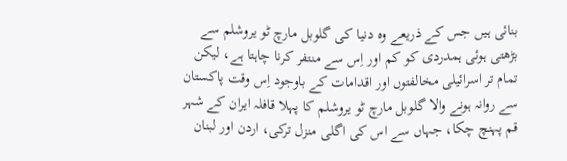بنائی ہیں جس کے ذریعے وہ دنیا کی گلوبل مارچ ٹو یروشلم سے بڑھتی ہوئی ہمدردی کو کم اور اِس سے منتفر کرنا چاہتا ہے، لیکن تمام تر اسرائیلی مخالفتوں اور اقدامات کے باوجود اِس وقت پاکستان سے روانہ ہونے والا گلوبل مارچ ٹو یروشلم کا پہلا قافلہ ایران کے شہر قم پہنچ چکا، جہاں سے اس کی اگلی منزل ترکی، اردن اور لبنان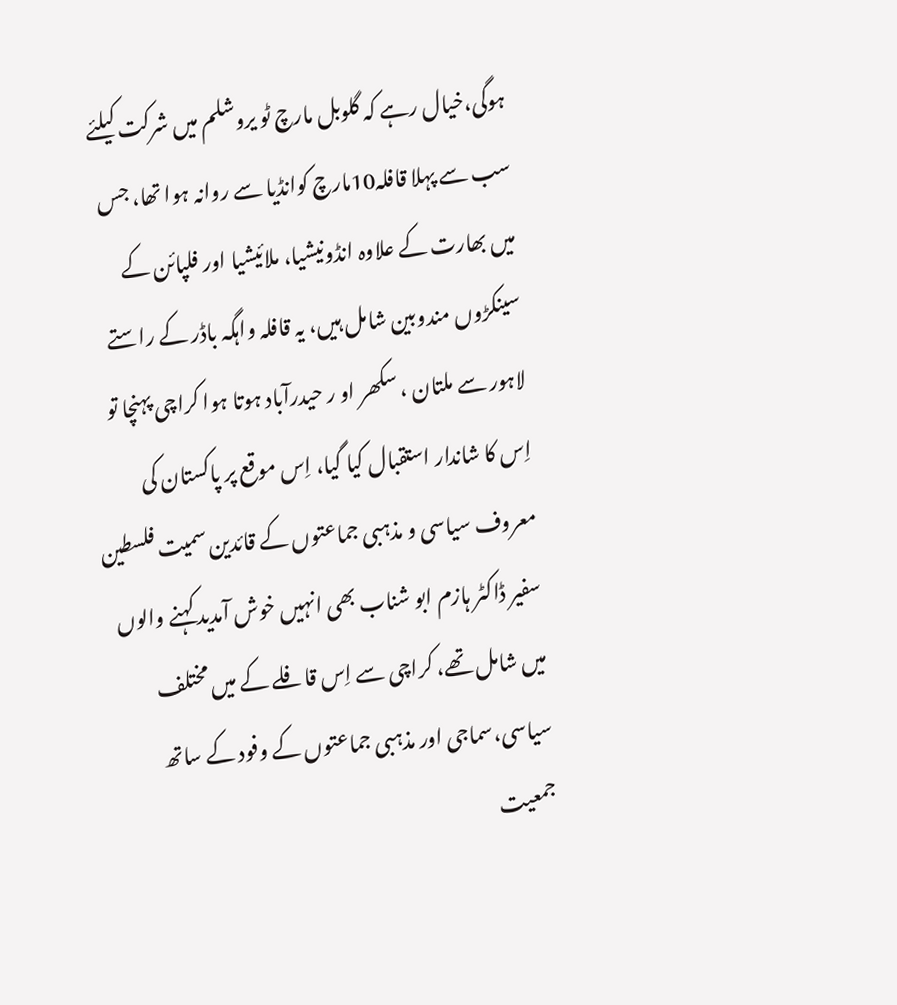ہوگی،خیال رہے کہ گلوبل مارچ ٹو یروشلم میں شرکت کیلئے سب سے پہلا قافلہ10مارچ کوانڈیا سے روانہ ہوا تھا، جس میں بھارت کے علاوہ انڈونیشیا، ملائیشیا اور فلپائن کے سینکڑوں مندوبین شامل ہیں، یہ قافلہ واہگہ باڈر کے راستے لاہور سے ملتان ، سکھر او ر حیدرآباد ہوتا ہوا کراچی پہنچا تو اِس کا شاندار استقبال کیا گیا، اِس موقع پر پاکستان کی معروف سیاسی و مذہبی جماعتوں کے قائدین سمیت فلسطین سفیر ڈاکٹر ہازم ابو شناب بھی انہیں خوش آمدید کہنے والوں میں شامل تھے، کراچی سے اِس قافلے کے میں مختلف سیاسی،سماجی اور مذہبی جماعتوں کے وفود کے ساتھ جمعیت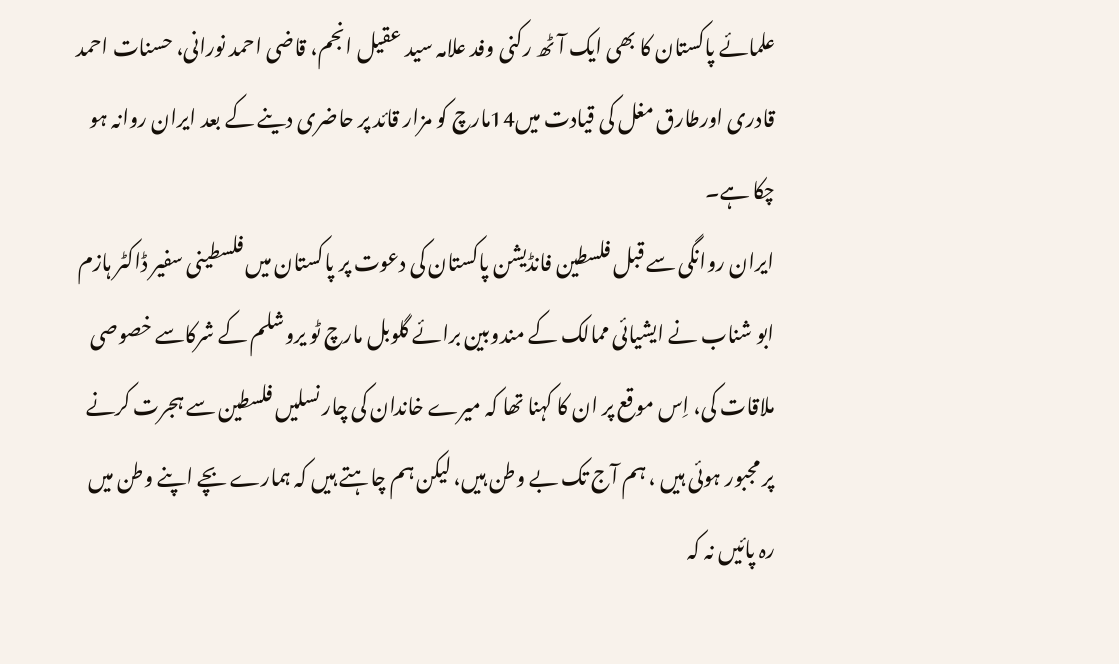علمائے پاکستان کا بھی ایک آٹھ رکنی وفد علامہ سید عقیل انجم، قاضی احمد نورانی، حسنات احمد قادری اورطارق مغل کی قیادت میں14مارچ کو مزار قائد پر حاضری دینے کے بعد ایران روانہ ہو چکا ہے۔
ایران روانگی سے قبل فلسطین فانڈیشن پاکستان کی دعوت پر پاکستان میں فلسطینی سفیر ڈاکٹر ہازم ابو شناب نے ایشیائی ممالک کے مندوبین برائے گلوبل مارچ ٹو یروشلم کے شرکاسے خصوصی ملاقات کی، اِس موقع پر ان کا کہنا تھا کہ میرے خاندان کی چار نسلیں فلسطین سے ہجرت کرنے پر مجبور ہوئی ہیں ، ہم آج تک بے وطن ہیں، لیکن ہم چاہتے ہیں کہ ہمارے بچے اپنے وطن میں رہ پائیں نہ کہ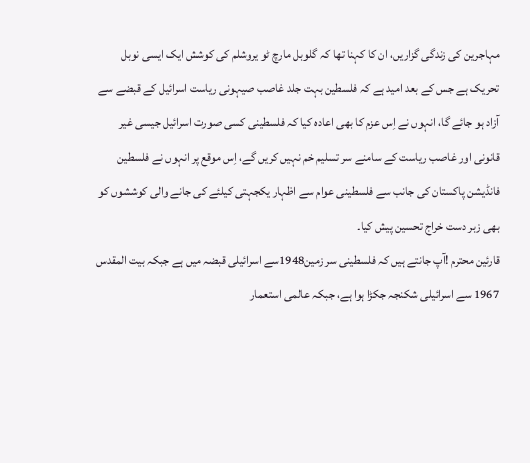مہاجرین کی زندگی گزاریں، ان کا کہنا تھا کہ گلوبل مارچ ٹو یروشلم کی کوشش ایک ایسی نوبل تحریک ہے جس کے بعد امید ہے کہ فلسطین بہت جلد غاصب صیہونی ریاست اسرائیل کے قبضے سے آزاد ہو جائے گا، انہوں نے اِس عزم کا بھی اعادہ کیا کہ فلسطینی کسی صورت اسرائیل جیسی غیر قانونی اور غاصب ریاست کے سامنے سر تسلیم خم نہیں کریں گے، اِس موقع پر انہوں نے فلسطین فانڈیشن پاکستان کی جانب سے فلسطینی عوام سے اظہار یکجہتی کیلئے کی جانے والی کوششوں کو بھی زبر دست خراج تحسین پیش کیا۔
قارئین محترم !آپ جانتے ہیں کہ فلسطینی سر زمین1948سے اسرائیلی قبضہ میں ہے جبکہ بیت المقدس 1967 سے اسرائیلی شکنجہ جکڑا ہوا ہے، جبکہ عالمی استعمار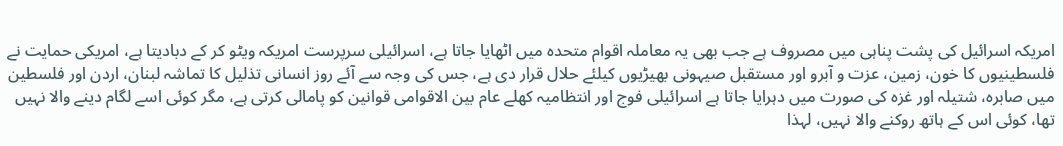امریکہ اسرائیل کی پشت پناہی میں مصروف ہے جب بھی یہ معاملہ اقوام متحدہ میں اٹھایا جاتا ہے، اسرائیلی سرپرست امریکہ ویٹو کر کے دبادیتا ہے، امریکی حمایت نے فلسطینیوں کا خون، زمین، عزت و آبرو اور مستقبل صیہونی بھیڑیوں کیلئے حلال قرار دی ہے، جس کی وجہ سے آئے روز انسانی تذلیل کا تماشہ لبنان، اردن اور فلسطین میں صابرہ، شتیلہ اور غزہ کی صورت میں دہرایا جاتا ہے اسرائیلی فوج اور انتظامیہ کھلے عام بین الاقوامی قوانین کو پامالی کرتی ہے، مگر کوئی اسے لگام دینے والا نہیں تھا، کوئی اس کے ہاتھ روکنے والا نہیں، لہذا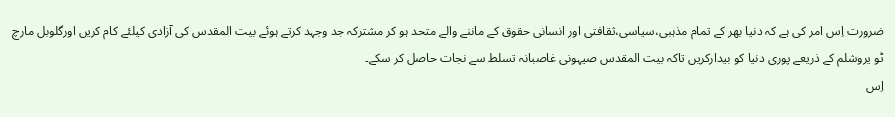ضرورت اِس امر کی ہے کہ دنیا بھر کے تمام مذہبی،سیاسی،ثقافتی اور انسانی حقوق کے ماننے والے متحد ہو کر مشترکہ جد وجہد کرتے ہوئے بیت المقدس کی آزادی کیلئے کام کریں اورگلوبل مارچ ٹو یروشلم کے ذریعے پوری دنیا کو بیدارکریں تاکہ بیت المقدس صیہونی غاصبانہ تسلط سے نجات حاصل کر سکے۔
اِس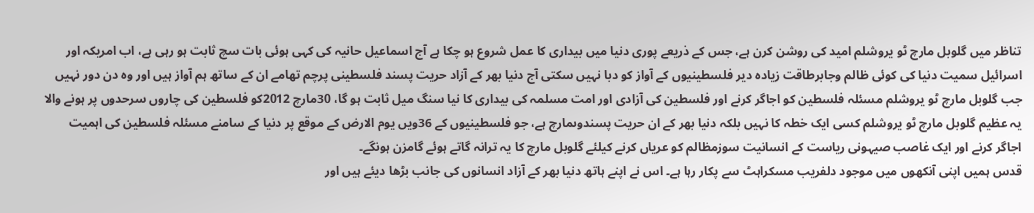تناظر میں گلوبل مارچ ٹو یروشلم امید کی روشن کرن ہے، جس کے ذریعے پوری دنیا میں بیداری کا عمل شروع ہو چکا ہے آج اسماعیل حانیہ کی کہی ہوئی بات سچ ثابت ہو رہی ہے، اب امریکہ اور اسرائیل سمیت دنیا کی کوئی ظالم وجابرطاقت زیادہ دیر فلسطینیوں کے آواز کو دبا نہیں سکتی آج دنیا بھر کے آزاد حریت پسند فلسطینی پرچم تھامے ان کے ساتھ ہم آواز ہیں اور وہ دن دور نہیں جب گلوبل مارچ ٹو یروشلم مسئلہ فلسطین کو اجاگر کرنے اور فلسطین کی آزادی اور امت مسلمہ کی بیداری کا نیا سنگ میل ثابت ہو گا، 30مارچ 2012کو فلسطین کی چاروں سرحدوں پر ہونے والا یہ عظیم گلوبل مارچ ٹو یروشلم کسی ایک خطہ کا نہیں بلکہ دنیا بھر کے ان حریت پسندوںمارچ ہے، جو فلسطینیوں کے 36ویں یوم الارض کے موقع پر دنیا کے سامنے مسئلہ فلسطین کی اہمیت اجاگر کرنے اور ایک غاصب صیہونی ریاست کے انسانیت سوزمظالم کو عریاں کرنے کیلئے گلوبل مارچ کا یہ ترانہ گاتے ہوئے گامزن ہونگے۔
قدس ہمیں اپنی آنکھوں میں موجود دلفریب مسکراہٹ سے پکار رہا ہے۔ اس نے اپنے ہاتھ دنیا بھر کے آزاد انسانوں کی جانب بڑھا دیئے ہیں اور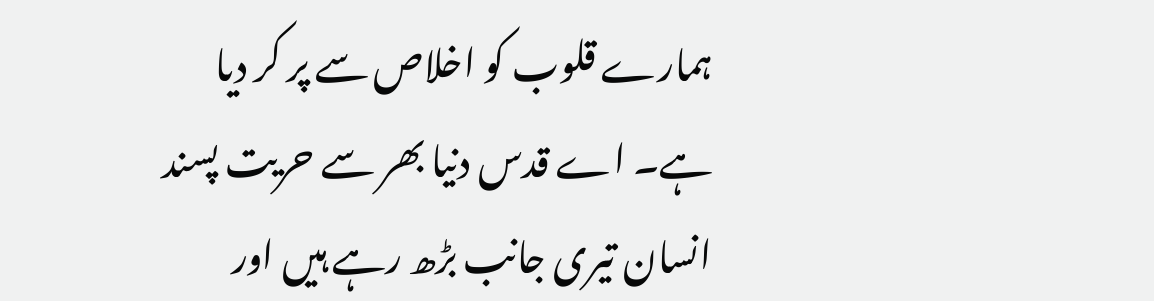ہمارے قلوب کو اخلاص سے پر کر دیا ہے۔ اے قدس دنیا بھر سے حریت پسند انسان تیری جانب بڑھ رہے ہیں اور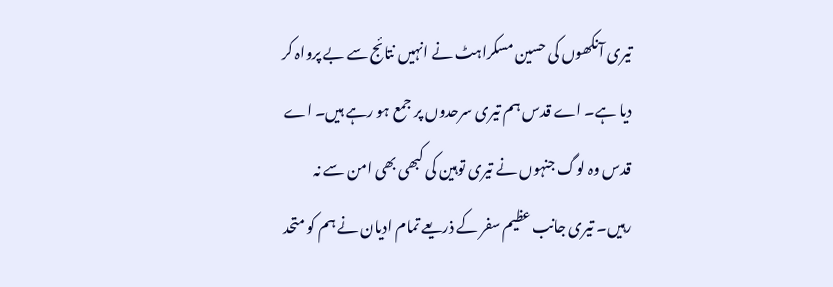تیری آنکھوں کی حسین مسکراہٹ نے انہیں نتائج سے بے پرواہ کر دیا ہے۔ اے قدس ہم تیری سرحدوں پر جمع ہو رہے ہیں۔ اے قدس وہ لوگ جنہوں نے تیری توہین کی کبھی بھی امن سے نہ رہیں۔ تیری جانب عظیم سفر کے ذریعے تمام ادیان نے ہم کو متحد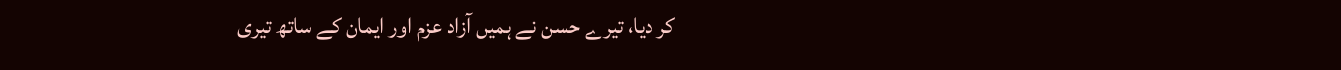کر دیا، تیرے حسن نے ہمیں آزاد عزم اور ایمان کے ساتھ تیری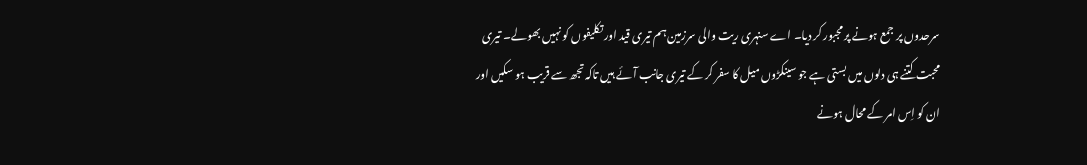سرحدوں پر جمع ہونے پر مجبور کر دیا۔ اے سنہری ریت والی سرزمین ہم تیری قید اور تکلیفوں کو نہیں بھولے۔ تیری محبت کتنے ہی دلوں میں بستی ہے جو سینکڑوں میل کا سفر کر کے تیری جانب آئے ہیں تاکہ تجھ سے قریب ہو سکیں اور ان کو اِس امر کے محال ہونے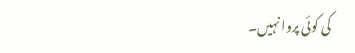کی کوئی پروا نہیں۔